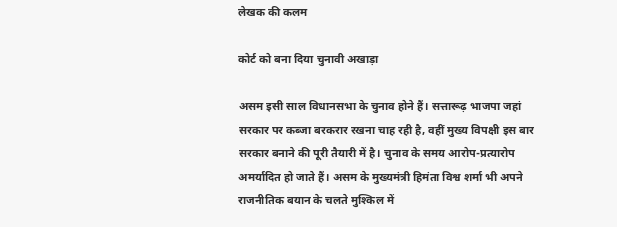लेखक की कलम

कोर्ट को बना दिया चुनावी अखाड़ा

असम इसी साल विधानसभा के चुनाव होने हैं। सत्तारूढ़ भाजपा जहां सरकार पर कब्जा बरकरार रखना चाह रही है, वहीं मुख्य विपक्षी इस बार सरकार बनाने की पूरी तैयारी में है। चुनाव के समय आरोप-प्रत्यारोप अमर्यादित हो जाते हैं। असम के मुख्यमंत्री हिमंता विश्व शर्मा भी अपने राजनीतिक बयान के चलते मुश्किल में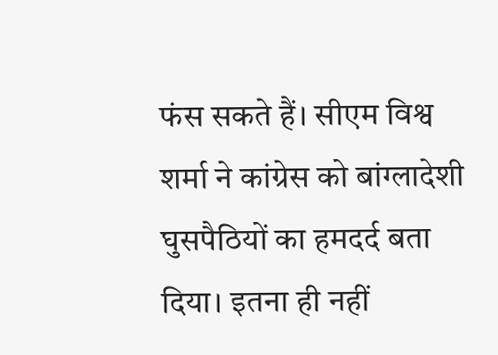फंस सकते हैं। सीएम विश्व शर्मा ने कांग्रेस को बांग्लादेशी घुसपैठियों का हमदर्द बता दिया। इतना ही नहीं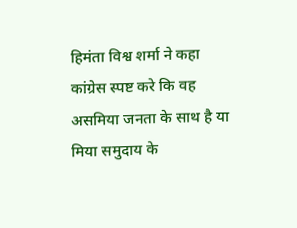हिमंता विश्व शर्मा ने कहा कांग्रेस स्पष्ट करे कि वह असमिया जनता के साथ है या मिया समुदाय के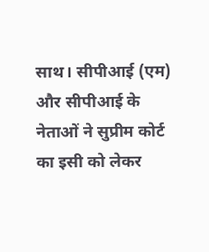साथ। सीपीआई (एम) और सीपीआई के नेताओं ने सुप्रीम कोर्ट का इसी को लेकर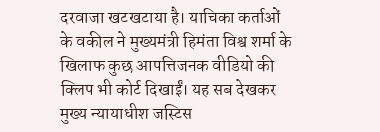दरवाजा खटखटाया है। याचिका कर्ताओं के वकील ने मुख्यमंत्री हिमंता विश्व शर्मा के खिलाफ कुछ आपत्तिजनक वीडियो की क्लिप भी कोर्ट दिखाईं। यह सब देखकर मुख्य न्यायाधीश जस्टिस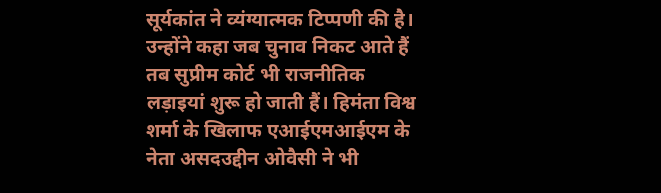सूर्यकांत ने व्यंग्यात्मक टिप्पणी की है। उन्होंने कहा जब चुनाव निकट आते हैं तब सुप्रीम कोर्ट भी राजनीतिक लड़ाइयां शुरू हो जाती हैं। हिमंता विश्व शर्मा के खिलाफ एआईएमआईएम के नेता असदउद्दीन ओवैसी ने भी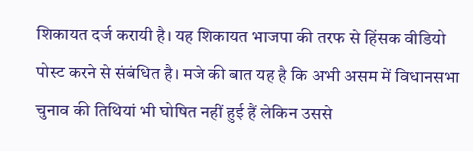शिकायत दर्ज करायी है। यह शिकायत भाजपा की तरफ से हिंसक वीडियो पोस्ट करने से संबंधित है। मजे की बात यह है कि अभी असम में विधानसभा चुनाव की तिथियां भी घोषित नहीं हुई हैं लेकिन उससे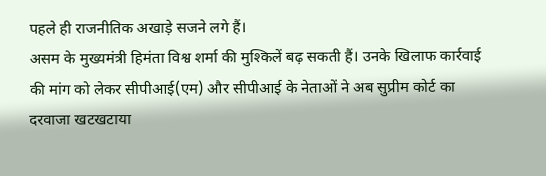पहले ही राजनीतिक अखाड़े सजने लगे हैं।
असम के मुख्यमंत्री हिमंता विश्व शर्मा की मुश्किलें बढ़ सकती हैं। उनके खिलाफ कार्रवाई की मांग को लेकर सीपीआई(एम) और सीपीआई के नेताओं ने अब सुप्रीम कोर्ट का दरवाजा खटखटाया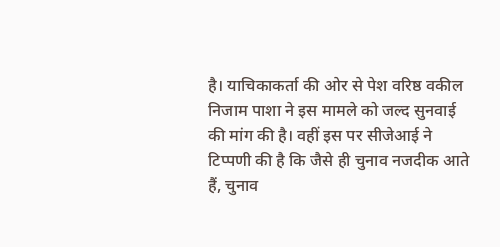है। याचिकाकर्ता की ओर से पेश वरिष्ठ वकील निजाम पाशा ने इस मामले को जल्द सुनवाई की मांग की है। वहीं इस पर सीजेआई ने टिप्पणी की है कि जैसे ही चुनाव नजदीक आते हैं, चुनाव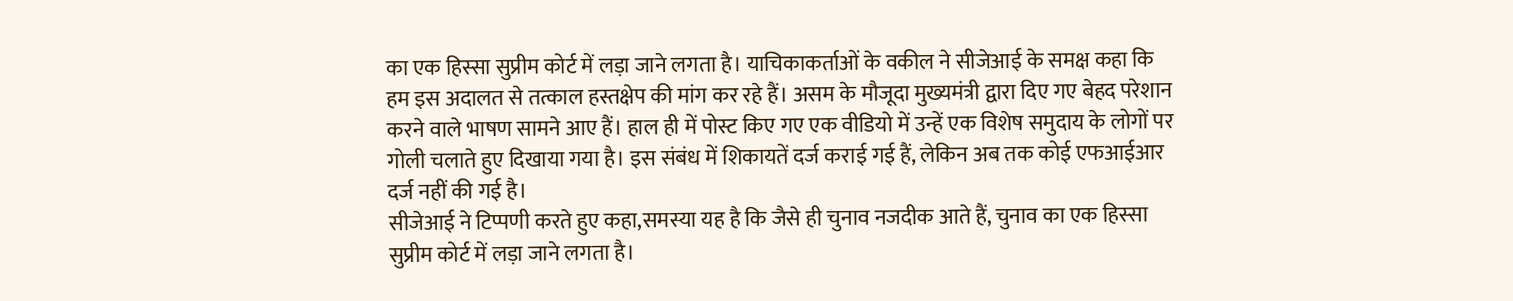का एक हिस्सा सुप्रीम कोर्ट में लड़ा जाने लगता है। याचिकाकर्ताओं के वकील ने सीजेआई के समक्ष कहा कि हम इस अदालत से तत्काल हस्तक्षेप की मांग कर रहे हैं। असम के मौजूदा मुख्यमंत्री द्वारा दिए गए बेहद परेशान करने वाले भाषण सामने आए हैं। हाल ही में पोस्ट किए गए एक वीडियो में उन्हें एक विशेष समुदाय के लोगों पर गोली चलाते हुए दिखाया गया है। इस संबंध में शिकायतें दर्ज कराई गई हैं, लेकिन अब तक कोई एफआईआर दर्ज नहीं की गई है।
सीजेआई ने टिप्पणी करते हुए कहा,समस्या यह है कि जैसे ही चुनाव नजदीक आते हैं, चुनाव का एक हिस्सा सुप्रीम कोर्ट में लड़ा जाने लगता है।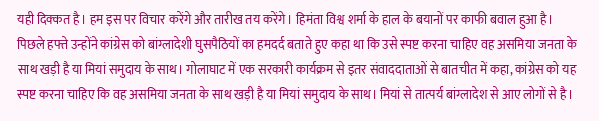यही दिक्कत है। हम इस पर विचार करेंगे और तारीख तय करेंगे। हिमंता विश्व शर्मा के हाल के बयानों पर काफी बवाल हुआ है। पिछले हफ्ते उन्होंने कांग्रेस को बांग्लादेशी घुसपैठियों का हमदर्द बताते हुए कहा था कि उसे स्पष्ट करना चाहिए वह असमिया जनता के साथ खड़ी है या मियां समुदाय के साथ। गोलाघाट में एक सरकारी कार्यक्रम से इतर संवाददाताओं से बातचीत में कहा, कांग्रेस को यह स्पष्ट करना चाहिए कि वह असमिया जनता के साथ खड़ी है या मियां समुदाय के साथ। मियां से तात्पर्य बांग्लादेश से आए लोगों से है।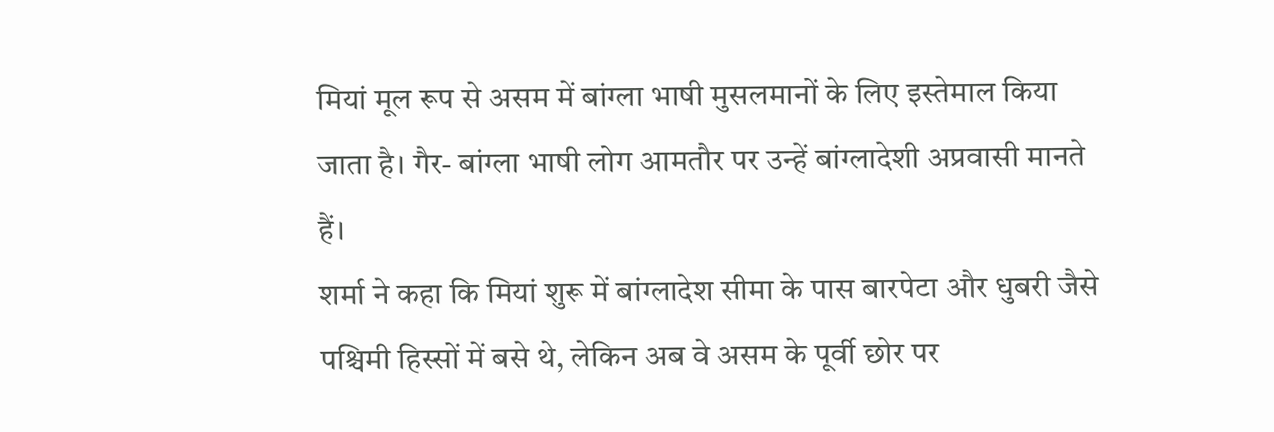मियां मूल रूप से असम में बांग्ला भाषी मुसलमानों के लिए इस्तेमाल किया जाता है। गैर- बांग्ला भाषी लोग आमतौर पर उन्हें बांग्लादेशी अप्रवासी मानते हैं।
शर्मा ने कहा कि मियां शुरू में बांग्लादेश सीमा के पास बारपेटा और धुबरी जैसे पश्चिमी हिस्सों में बसे थे, लेकिन अब वे असम के पूर्वी छोर पर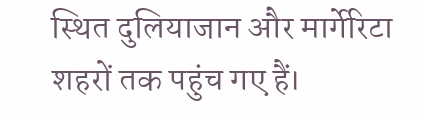स्थित दुलियाजान और मार्गेरिटा शहरों तक पहुंच गए हैं।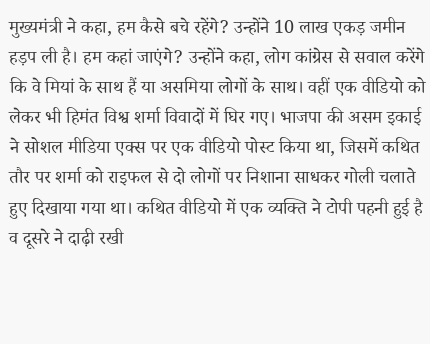मुख्यमंत्री ने कहा, हम कैसे बचे रहेंगे? उन्होंने 10 लाख एकड़ जमीन हड़प ली है। हम कहां जाएंगे? उन्होंने कहा, लोग कांग्रेस से सवाल करेंगे कि वे मियां के साथ हैं या असमिया लोगों के साथ। वहीं एक वीडियो को लेकर भी हिमंत विश्व शर्मा विवादों में घिर गए। भाजपा की असम इकाई ने सोशल मीडिया एक्स पर एक वीडियो पोस्ट किया था, जिसमें कथित तौर पर शर्मा को राइफल से दो लोगों पर निशाना साधकर गोली चलाते हुए दिखाया गया था। कथित वीडियो में एक व्यक्ति ने टोपी पहनी हुई है व दूसरे ने दाढ़ी रखी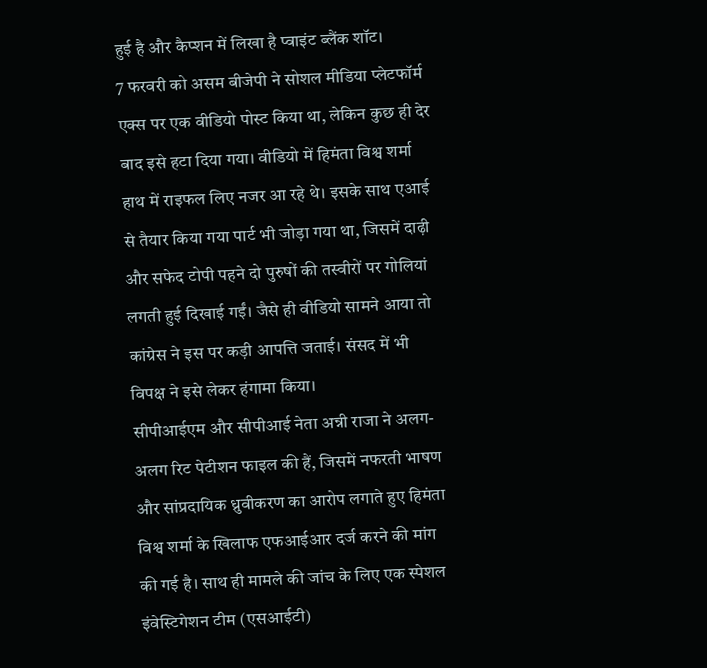हुई है और कैप्शन में लिखा है प्वाइंट ब्लैंक शॉट।
7 फरवरी को असम बीजेपी ने सोशल मीडिया प्लेटफॉर्म एक्स पर एक वीडियो पोस्ट किया था, लेकिन कुछ ही देर बाद इसे हटा दिया गया। वीडियो में हिमंता विश्व शर्मा हाथ में राइफल लिए नजर आ रहे थे। इसके साथ एआई से तैयार किया गया पार्ट भी जोड़ा गया था, जिसमें दाढ़ी और सफेद टोपी पहने दो पुरुषों की तस्वीरों पर गोलियां लगती हुई दिखाई गईं। जैसे ही वीडियो सामने आया तो कांग्रेस ने इस पर कड़ी आपत्ति जताई। संसद में भी विपक्ष ने इसे लेकर हंगामा किया।
सीपीआईएम और सीपीआई नेता अन्नी राजा ने अलग-अलग रिट पेटीशन फाइल की हैं, जिसमें नफरती भाषण और सांप्रदायिक ध्रुवीकरण का आरोप लगाते हुए हिमंता विश्व शर्मा के खिलाफ एफआईआर दर्ज करने की मांग की गई है। साथ ही मामले की जांच के लिए एक स्पेशल इंवेस्टिगेशन टीम (एसआईटी)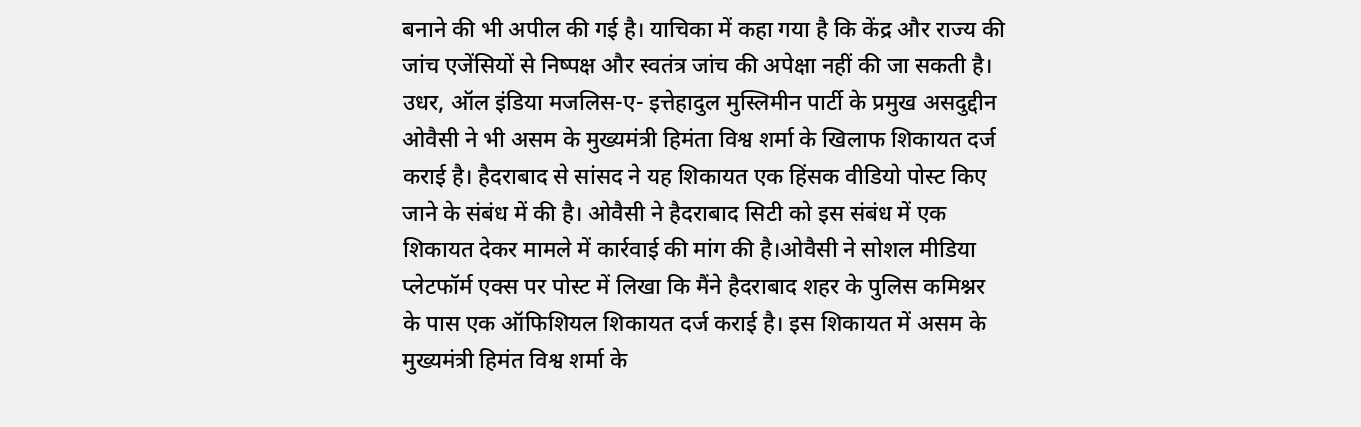बनाने की भी अपील की गई है। याचिका में कहा गया है कि केंद्र और राज्य की जांच एजेंसियों से निष्पक्ष और स्वतंत्र जांच की अपेक्षा नहीं की जा सकती है।
उधर, ऑल इंडिया मजलिस-ए- इत्तेहादुल मुस्लिमीन पार्टी के प्रमुख असदुद्दीन ओवैसी ने भी असम के मुख्यमंत्री हिमंता विश्व शर्मा के खिलाफ शिकायत दर्ज कराई है। हैदराबाद से सांसद ने यह शिकायत एक हिंसक वीडियो पोस्ट किए जाने के संबंध में की है। ओवैसी ने हैदराबाद सिटी को इस संबंध में एक शिकायत देकर मामले में कार्रवाई की मांग की है।ओवैसी ने सोशल मीडिया प्लेटफॉर्म एक्स पर पोस्ट में लिखा कि मैंने हैदराबाद शहर के पुलिस कमिश्नर के पास एक ऑफिशियल शिकायत दर्ज कराई है। इस शिकायत में असम के मुख्यमंत्री हिमंत विश्व शर्मा के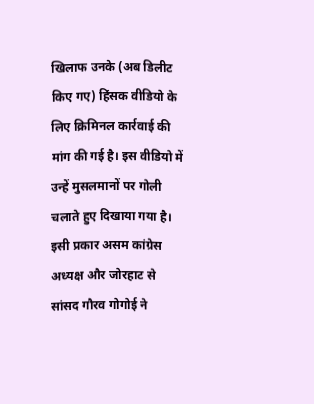खिलाफ उनके (अब डिलीट किए गए) हिंसक वीडियो के लिए क्रिमिनल कार्रवाई की मांग की गई है। इस वीडियो में उन्हें मुसलमानों पर गोली चलाते हुए दिखाया गया है।
इसी प्रकार असम कांग्रेस अध्यक्ष और जोरहाट से सांसद गौरव गोगोई ने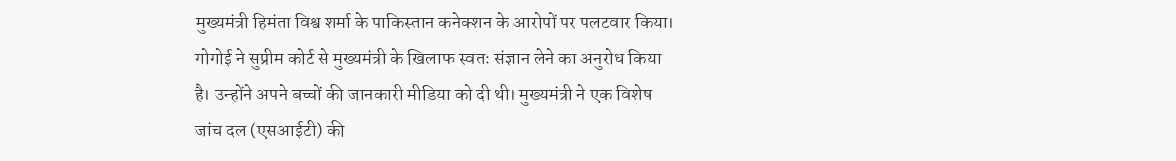मुख्यमंत्री हिमंता विश्व शर्मा के पाकिस्तान कनेक्शन के आरोपों पर पलटवार किया। गोगोई ने सुप्रीम कोर्ट से मुख्यमंत्री के खिलाफ स्वतः संज्ञान लेने का अनुरोध किया है। उन्होंने अपने बच्चों की जानकारी मीडिया को दी थी। मुख्यमंत्री ने एक विशेष जांच दल (एसआईटी) की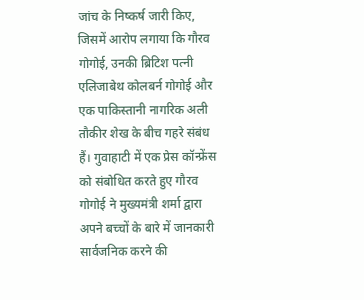जांच के निष्कर्ष जारी किए, जिसमें आरोप लगाया कि गौरव गोगोई, उनकी ब्रिटिश पत्नी एलिजाबेथ कोलबर्न गोगोई और एक पाकिस्तानी नागरिक अली तौकीर शेख के बीच गहरे संबंध हैं। गुवाहाटी में एक प्रेस कॉन्फ्रेंस को संबोधित करते हुए गौरव गोगोई ने मुख्यमंत्री शर्मा द्वारा अपने बच्चों के बारे में जानकारी सार्वजनिक करने की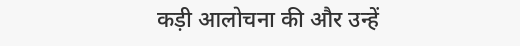कड़ी आलोचना की और उन्हें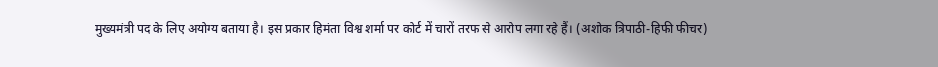मुख्यमंत्री पद के लिए अयोग्य बताया है। इस प्रकार हिमंता विश्व शर्मा पर कोर्ट में चारों तरफ से आरोप लगा रहे हैं। (अशोक त्रिपाठी-हिफी फीचर)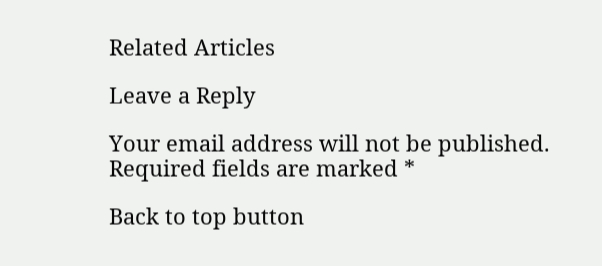Related Articles

Leave a Reply

Your email address will not be published. Required fields are marked *

Back to top button